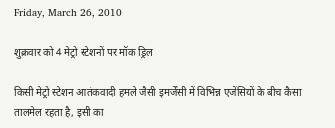Friday, March 26, 2010

शुक्रवार को 4 मेट्रो स्टेशनों पर मॉक ड्रिल

किसी मेट्रो स्टेशन आतंकवादी हमले जैसी इमर्जेंसी में विभिन्न एजेंसियों के बीच कैसा तालमेल रहता है, इसी का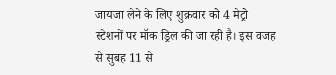जायजा लेने के लिए शुक्रवार को 4 मेट्रो स्टेशनों पर मॉक ड्रिल की जा रही है। इस वजह से सुबह 11 से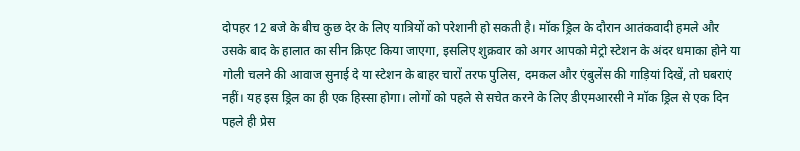दोपहर 12 बजे के बीच कुछ देर के लिए यात्रियों को परेशानी हो सकती है। मॉक ड्रिल के दौरान आतंकवादी हमले और उसके बाद के हालात का सीन क्रिएट किया जाएगा, इसलिए शुक्रवार को अगर आपको मेट्रो स्टेशन के अंदर धमाका होने या गोली चलने की आवाज सुनाई दे या स्टेशन के बाहर चारों तरफ पुलिस, दमकल और एंबुलेंस की गाड़ियां दिखें, तो घबराएं नहीं। यह इस ड्रिल का ही एक हिस्सा होगा। लोगों को पहले से सचेत करने के लिए डीएमआरसी ने मॉक ड्रिल से एक दिन पहले ही प्रेस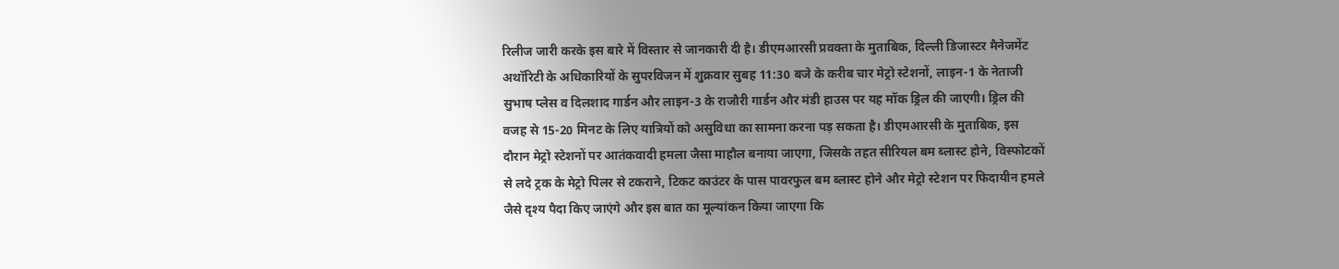रिलीज जारी करके इस बारे में विस्तार से जानकारी दी है। डीएमआरसी प्रवक्ता के मुताबिक, दिल्ली डिजास्टर मैनेजमेंट अथॉरिटी के अधिकारियों के सुपरविजन में शुक्रवार सुबह 11:30 बजे के करीब चार मेट्रो स्टेशनों, लाइन-1 के नेताजी सुभाष प्लेस व दिलशाद गार्डन और लाइन-3 के राजौरी गार्डन और मंडी हाउस पर यह मॉक ड्रिल की जाएगी। ड्रिल की वजह से 15-20 मिनट के लिए यात्रियों को असुविधा का सामना करना पड़ सकता है। डीएमआरसी के मुताबिक, इस दौरान मेट्रो स्टेशनों पर आतंकवादी हमला जैसा माहौल बनाया जाएगा, जिसके तहत सीरियल बम ब्लास्ट होने, विस्फोटकों से लदे ट्रक के मेट्रो पिलर से टकराने, टिकट काउंटर के पास पावरफुल बम ब्लास्ट होने और मेट्रो स्टेशन पर फिदायीन हमले जैसे दृश्य पैदा किए जाएंगे और इस बात का मूल्यांकन किया जाएगा कि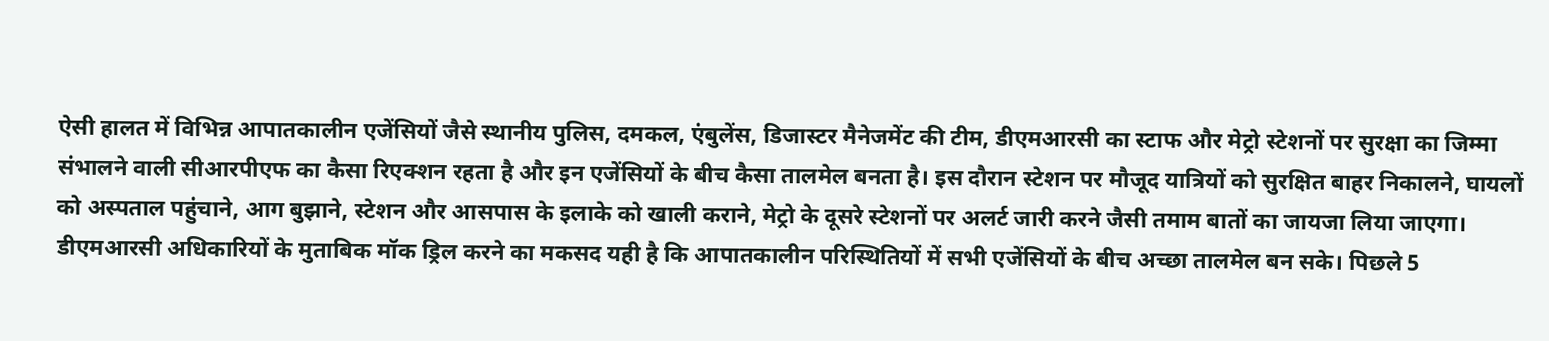ऐसी हालत में विभिन्न आपातकालीन एजेंसियों जैसे स्थानीय पुलिस, दमकल, एंबुलेंस, डिजास्टर मैनेजमेंट की टीम, डीएमआरसी का स्टाफ और मेट्रो स्टेशनों पर सुरक्षा का जिम्मा संभालने वाली सीआरपीएफ का कैसा रिएक्शन रहता है और इन एजेंसियों के बीच कैसा तालमेल बनता है। इस दौरान स्टेशन पर मौजूद यात्रियों को सुरक्षित बाहर निकालने, घायलों को अस्पताल पहुंचाने, आग बुझाने, स्टेशन और आसपास के इलाके को खाली कराने, मेट्रो के दूसरे स्टेशनों पर अलर्ट जारी करने जैसी तमाम बातों का जायजा लिया जाएगा। डीएमआरसी अधिकारियों के मुताबिक मॉक ड्रिल करने का मकसद यही है कि आपातकालीन परिस्थितियों में सभी एजेंसियों के बीच अच्छा तालमेल बन सके। पिछले 5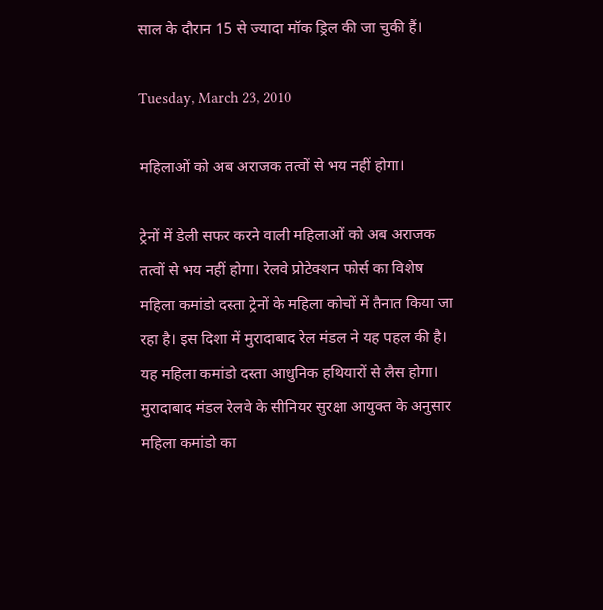साल के दौरान 15 से ज्यादा मॉक ड्रिल की जा चुकी हैं।

Tuesday, March 23, 2010

महिलाओं को अब अराजक तत्वों से भय नहीं होगा।

ट्रेनों में डेली सफर करने वाली महिलाओं को अब अराजक तत्वों से भय नहीं होगा। रेलवे प्रोटेक्शन फोर्स का विशेष महिला कमांडो दस्ता ट्रेनों के महिला कोचों में तैनात किया जा रहा है। इस दिशा में मुरादाबाद रेल मंडल ने यह पहल की है। यह महिला कमांडो दस्ता आधुनिक हथियारों से लैस होगा। मुरादाबाद मंडल रेलवे के सीनियर सुरक्षा आयुक्त के अनुसार महिला कमांडो का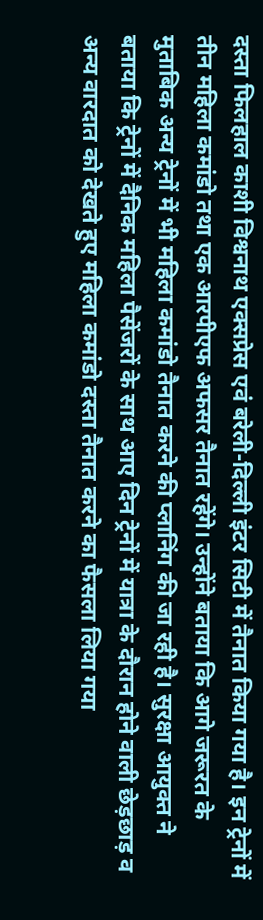दस्ता फिलहाल काशी विश्वनाथ एक्सप्रेस एवं बरेली-दिल्ली इंटर सिटी में तैनात किया गया है। इन ट्रेनों में तीन महिला कमांडो तथा एक आरपीएफ अफसर तैनात रहेंगे। उन्होंने बताया कि आगे जरूरत के मुताबिक अन्य ट्रेनों में भी महिला कमांडो तैनात करने की प्लानिंग की जा रही है। सुरक्षा आयुक्त ने बताया कि ट्रेनों में दैनिक महिला पैसेंजरों के साथ आए दिन ट्रेनों में यात्रा के दौरान होने वाली छेड़छाड़ व अन्य वारदात को देखते हुए महिला कमांडो दस्ता तैनात करने का फैसला लिया गया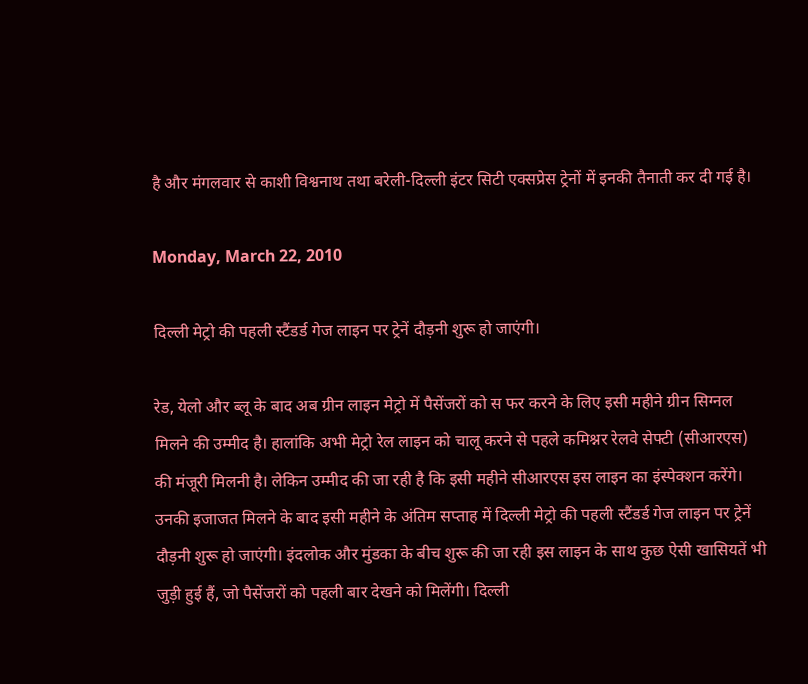है और मंगलवार से काशी विश्वनाथ तथा बरेली-दिल्ली इंटर सिटी एक्सप्रेस ट्रेनों में इनकी तैनाती कर दी गई है।

Monday, March 22, 2010

दिल्ली मेट्रो की पहली स्टैंडर्ड गेज लाइन पर ट्रेनें दौड़नी शुरू हो जाएंगी।

रेड, येलो और ब्लू के बाद अब ग्रीन लाइन मेट्रो में पैसेंजरों को स फर करने के लिए इसी महीने ग्रीन सिग्नल मिलने की उम्मीद है। हालांकि अभी मेट्रो रेल लाइन को चालू करने से पहले कमिश्नर रेलवे सेफ्टी (सीआरएस) की मंजूरी मिलनी है। लेकिन उम्मीद की जा रही है कि इसी महीने सीआरएस इस लाइन का इंस्पेक्शन करेंगे। उनकी इजाजत मिलने के बाद इसी महीने के अंतिम सप्ताह में दिल्ली मेट्रो की पहली स्टैंडर्ड गेज लाइन पर ट्रेनें दौड़नी शुरू हो जाएंगी। इंदलोक और मुंडका के बीच शुरू की जा रही इस लाइन के साथ कुछ ऐसी खासियतें भी जुड़ी हुई हैं, जो पैसेंजरों को पहली बार देखने को मिलेंगी। दिल्ली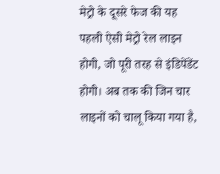मेट्रो के दूसरे फेज की यह पहली ऐसी मेट्रो रेल लाइन होगी, जो पूरी तरह से इंडिपेंडेंट होगी। अब तक की जिन चार लाइनों को चालू किया गया है,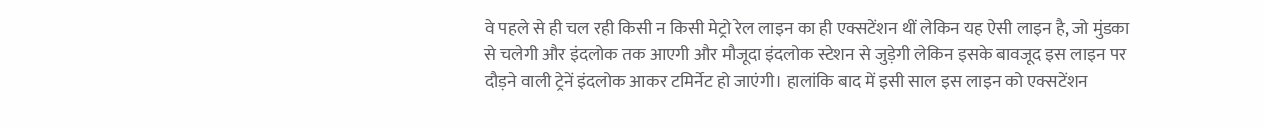वे पहले से ही चल रही किसी न किसी मेट्रो रेल लाइन का ही एक्सटेंशन थीं लेकिन यह ऐसी लाइन है, जो मुंडका से चलेगी और इंदलोक तक आएगी और मौजूदा इंदलोक स्टेशन से जुड़ेगी लेकिन इसके बावजूद इस लाइन पर दौड़ने वाली ट्रेनें इंदलोक आकर टमिर्नेट हो जाएंगी। हालांकि बाद में इसी साल इस लाइन को एक्सटेंशन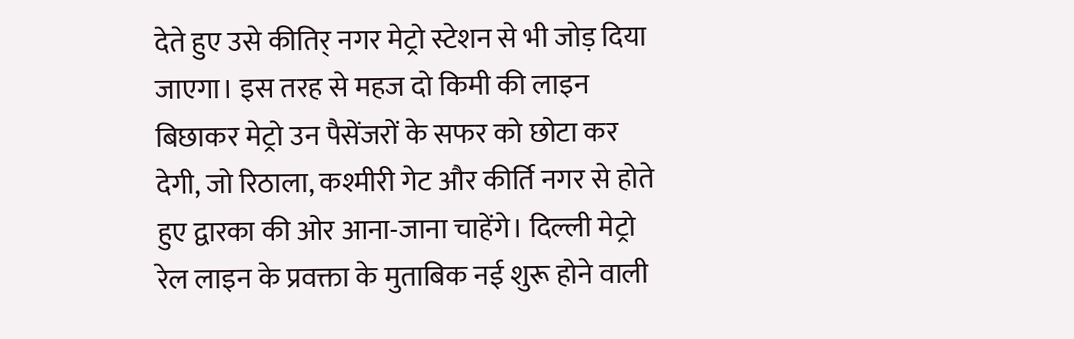देते हुए उसे कीतिर् नगर मेट्रो स्टेशन से भी जोड़ दिया जाएगा। इस तरह से महज दो किमी की लाइन बिछाकर मेट्रो उन पैसेंजरों के सफर को छोटा कर देगी, जो रिठाला, कश्मीरी गेट और कीर्ति नगर से होते हुए द्वारका की ओर आना-जाना चाहेंगे। दिल्ली मेट्रो रेल लाइन के प्रवक्ता के मुताबिक नई शुरू होने वाली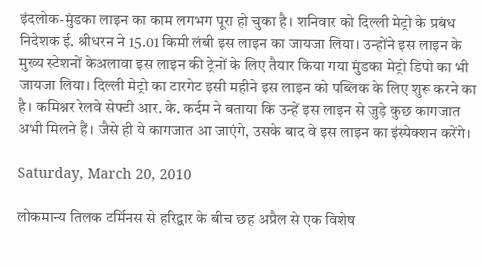इंदलोक-मुंडका लाइन का काम लगभग पूरा हो चुका है। शनिवार को दिल्ली मेट्रो के प्रबंध निदेशक ई. श्रीधरन ने 15.01 किमी लंबी इस लाइन का जायजा लिया। उन्होंने इस लाइन के मुख्य स्टेशनों केअलावा इस लाइन की ट्रेनों के लिए तैयार किया गया मुंडका मेट्रो डिपो का भी जायजा लिया। दिल्ली मेट्रो का टारगेट इसी महीने इस लाइन को पब्लिक के लिए शुरू करने का है। कमिश्नर रेलवे सेफ्टी आर. के. कर्दम ने बताया कि उन्हें इस लाइन से जुड़े कुछ कागजात अभी मिलने हैं। जैसे ही ये कागजात आ जाएंगे, उसके बाद वे इस लाइन का इंस्पेक्शन करेंगे।

Saturday, March 20, 2010

लोकमान्य तिलक टर्मिनस से हरिद्वार के बीच छह अप्रैल से एक विशेष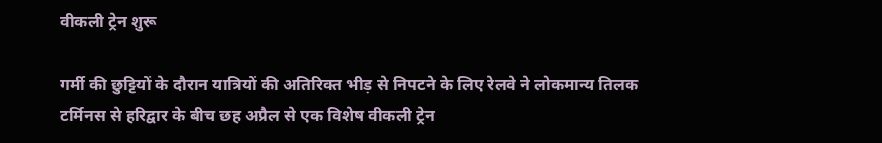वीकली ट्रेन शुरू

गर्मी की छुट्टियों के दौरान यात्रियों की अतिरिक्त भीड़ से निपटने के लिए रेलवे ने लोकमान्य तिलक
टर्मिनस से हरिद्वार के बीच छह अप्रैल से एक विशेष वीकली ट्रेन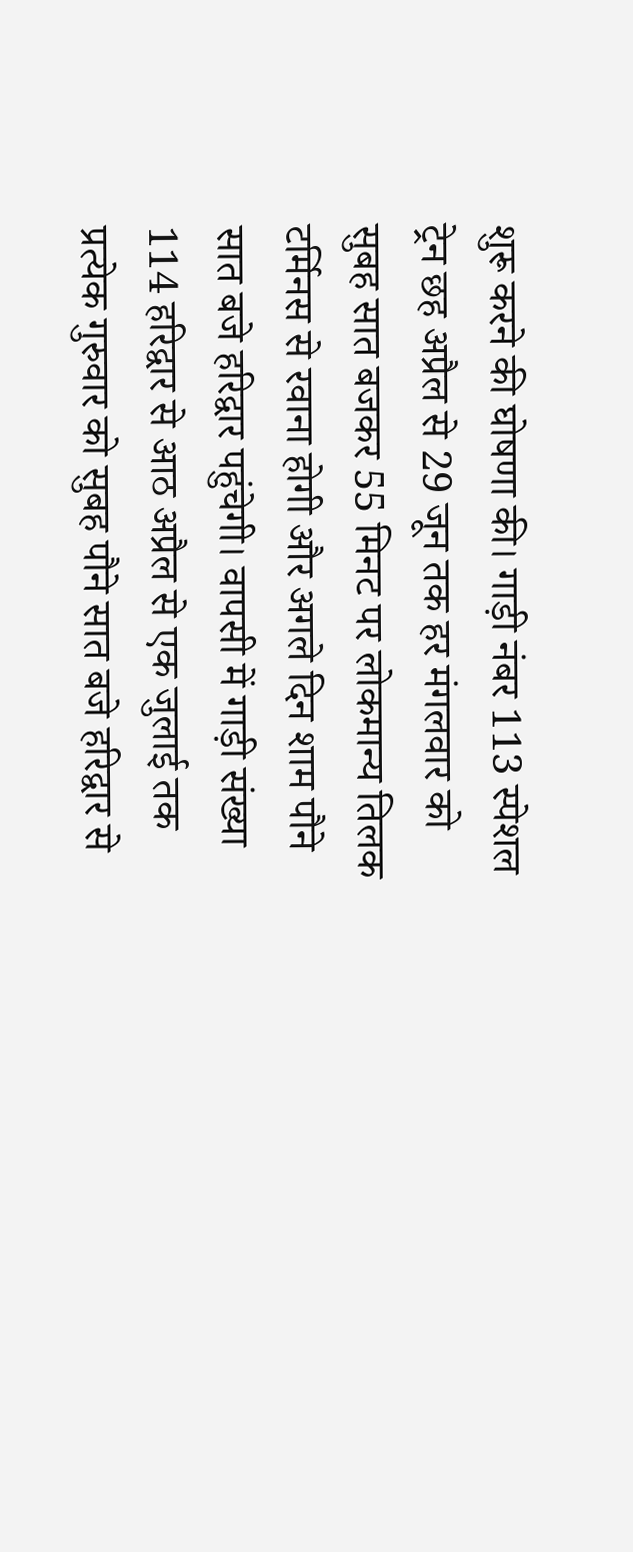शुरू करने की घोषणा की। गाड़ी नंबर 113 स्पेशल ट्रेन छह अप्रैल से 29 जून तक हर मंगलवार को सुबह सात बजकर 55 मिनट पर लोकमान्य तिलक टर्मिनस से रवाना होगी और अगले दिन शाम पौने सात बजे हरिद्वार पहुंचेगी। वापसी में गाड़ी संख्या 114 हरिद्वार से आठ अप्रैल से एक जुलाई तक प्रत्येक गुरुवार को सुबह पौने सात बजे हरिद्वार से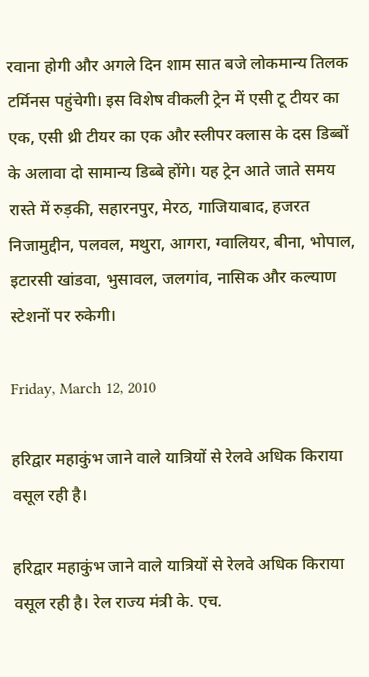रवाना होगी और अगले दिन शाम सात बजे लोकमान्य तिलक टर्मिनस पहुंचेगी। इस विशेष वीकली ट्रेन में एसी टू टीयर का एक, एसी थ्री टीयर का एक और स्लीपर क्लास के दस डिब्बों के अलावा दो सामान्य डिब्बे होंगे। यह ट्रेन आते जाते समय रास्ते में रुड़की, सहारनपुर, मेरठ, गाजियाबाद, हजरत निजामुद्दीन, पलवल, मथुरा, आगरा, ग्वालियर, बीना, भोपाल, इटारसी खांडवा, भुसावल, जलगांव, नासिक और कल्याण स्टेशनों पर रुकेगी।

Friday, March 12, 2010

हरिद्वार महाकुंभ जाने वाले यात्रियों से रेलवे अधिक किराया वसूल रही है।

हरिद्वार महाकुंभ जाने वाले यात्रियों से रेलवे अधिक किराया वसूल रही है। रेल राज्य मंत्री के. एच.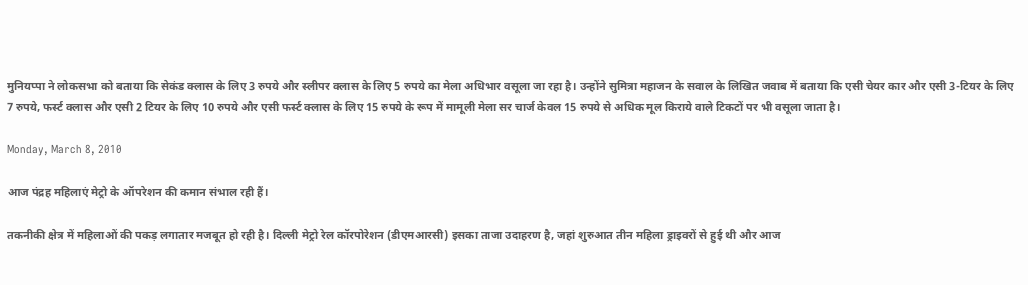मुनियप्पा ने लोकसभा को बताया कि सेकंड क्लास के लिए 3 रुपये और स्लीपर क्लास के लिए 5 रुपये का मेला अधिभार वसूला जा रहा है। उन्होंने सुमित्रा महाजन के सवाल के लिखित जवाब में बताया कि एसी चेयर कार और एसी 3-टियर के लिए 7 रुपये, फर्स्ट क्लास और एसी 2 टियर के लिए 10 रुपये और एसी फर्स्ट क्लास के लिए 15 रुपये के रूप में मामूली मेला सर चार्ज केवल 15 रुपये से अधिक मूल किराये वाले टिकटों पर भी वसूला जाता है।

Monday, March 8, 2010

आज पंद्रह महिलाएं मेट्रो के ऑपरेशन की कमान संभाल रही हैं।

तकनीकी क्षेत्र में महिलाओं की पकड़ लगातार मजबूत हो रही है। दिल्ली मेट्रो रेल कॉरपोरेशन (डीएमआरसी) इसका ताजा उदाहरण है, जहां शुरुआत तीन महिला ड्राइवरों से हुई थी और आज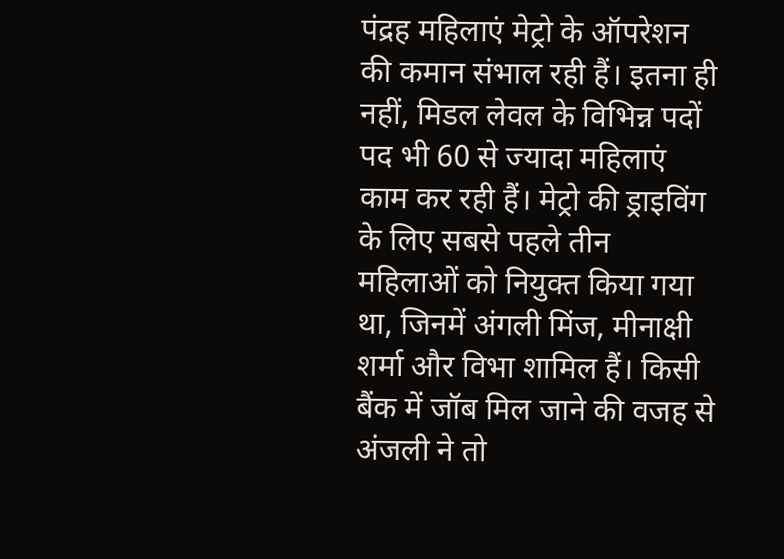पंद्रह महिलाएं मेट्रो के ऑपरेशन की कमान संभाल रही हैं। इतना ही नहीं, मिडल लेवल के विभिन्न पदों पद भी 60 से ज्यादा महिलाएं काम कर रही हैं। मेट्रो की ड्राइविंग के लिए सबसे पहले तीन महिलाओं को नियुक्त किया गया था, जिनमें अंगली मिंज, मीनाक्षी शर्मा और विभा शामिल हैं। किसी बैंक में जॉब मिल जाने की वजह से अंजली ने तो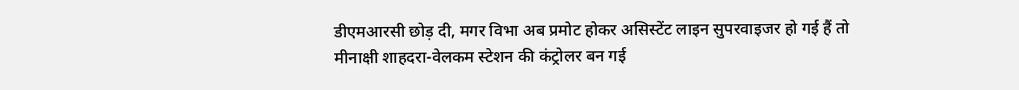डीएमआरसी छोड़ दी, मगर विभा अब प्रमोट होकर असिस्टेंट लाइन सुपरवाइजर हो गई हैं तो मीनाक्षी शाहदरा-वेलकम स्टेशन की कंट्रोलर बन गई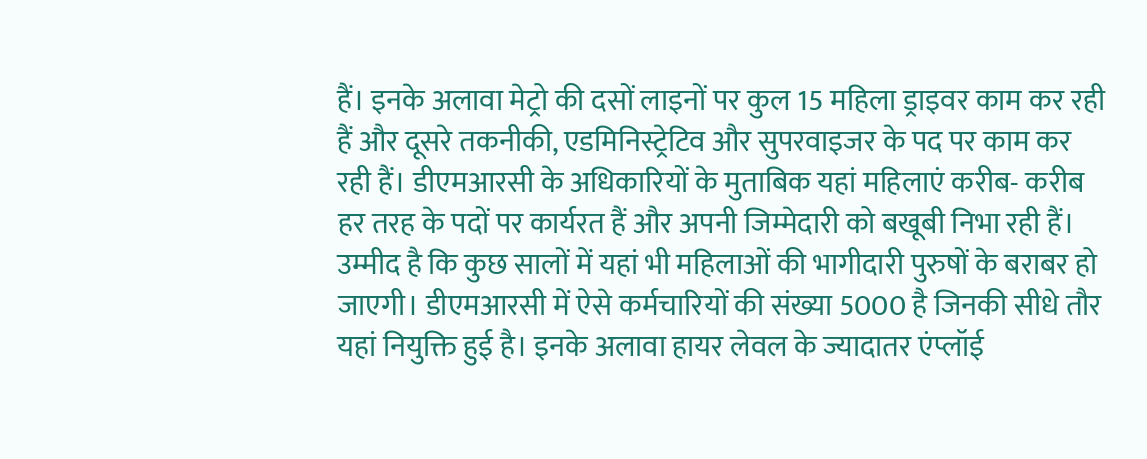हैं। इनके अलावा मेट्रो की दसों लाइनों पर कुल 15 महिला ड्राइवर काम कर रही हैं और दूसरे तकनीकी, एडमिनिस्ट्रेटिव और सुपरवाइजर के पद पर काम कर रही हैं। डीएमआरसी के अधिकारियों के मुताबिक यहां महिलाएं करीब- करीब हर तरह के पदों पर कार्यरत हैं और अपनी जिम्मेदारी को बखूबी निभा रही हैं। उम्मीद है कि कुछ सालों में यहां भी महिलाओं की भागीदारी पुरुषों के बराबर हो जाएगी। डीएमआरसी में ऐसे कर्मचारियों की संख्या 5000 है जिनकी सीधे तौर यहां नियुक्ति हुई है। इनके अलावा हायर लेवल के ज्यादातर एंप्लॉई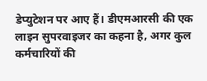डेप्युटेशन पर आए हैं। डीएमआरसी की एक लाइन सुपरवाइजर का कहना है, अगर कुल कर्मचारियों की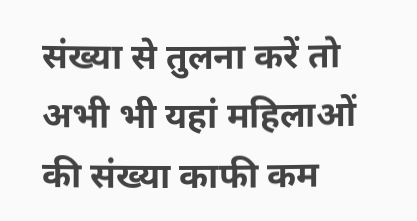संख्या से तुलना करें तो अभी भी यहां महिलाओं की संख्या काफी कम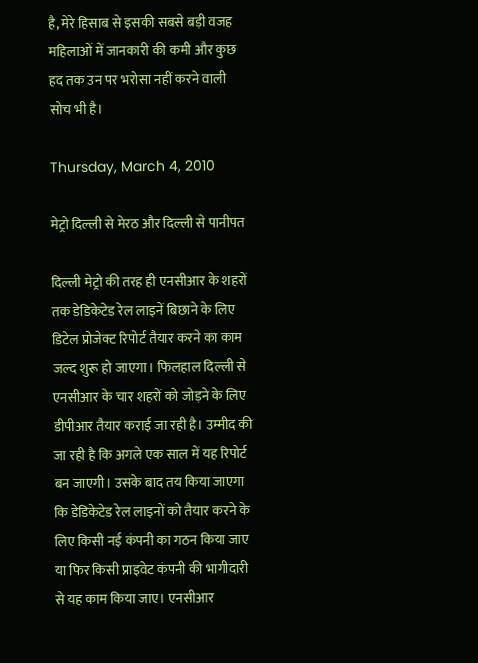है, मेरे हिसाब से इसकी सबसे बड़ी वजह महिलाओं में जानकारी की कमी और कुछ हद तक उन पर भरोसा नहीं करने वाली सोच भी है।

Thursday, March 4, 2010

मेट्रो दिल्ली से मेरठ और दिल्ली से पानीपत

दिल्ली मेट्रो की तरह ही एनसीआर के शहरों तक डेडिकेटेड रेल लाइनें बिछाने के लिए डिटेल प्रोजेक्ट रिपोर्ट तैयार करने का काम जल्द शुरू हो जाएगा। फिलहाल दिल्ली से एनसीआर के चार शहरों को जोड़ने के लिए डीपीआर तैयार कराई जा रही है। उम्मीद की जा रही है कि अगले एक साल में यह रिपोर्ट बन जाएगी। उसके बाद तय किया जाएगा कि डेडिकेटेड रेल लाइनों को तैयार करने के लिए किसी नई कंपनी का गठन किया जाए या फिर किसी प्राइवेट कंपनी की भागीदारी से यह काम किया जाए। एनसीआर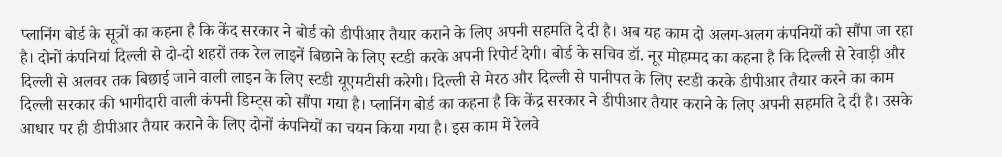प्लानिंग बोर्ड के सूत्रों का कहना है कि केंद सरकार ने बोर्ड को डीपीआर तैयार कराने के लिए अपनी सहमति दे दी है। अब यह काम दो अलग-अलग कंपनियों को सौंपा जा रहा है। दोनों कंपनियां दिल्ली से दो-दो शहरों तक रेल लाइनें बिछाने के लिए स्टडी करके अपनी रिपोर्ट देगी। बोर्ड के सचिव डॉ. नूर मोहम्मद का कहना है कि दिल्ली से रेवाड़ी और दिल्ली से अलवर तक बिछाई जाने वाली लाइन के लिए स्टडी यूएमटीसी करेगी। दिल्ली से मेरठ और दिल्ली से पानीपत के लिए स्टडी करके डीपीआर तैयार करने का काम दिल्ली सरकार की भागीदारी वाली कंपनी डिम्ट्स को सौंपा गया है। प्लानिंग बोर्ड का कहना है कि केंद्र सरकार ने डीपीआर तैयार कराने के लिए अपनी सहमति दे दी है। उसके आधार पर ही डीपीआर तैयार कराने के लिए दोनों कंपनियों का चयन किया गया है। इस काम में रेलवे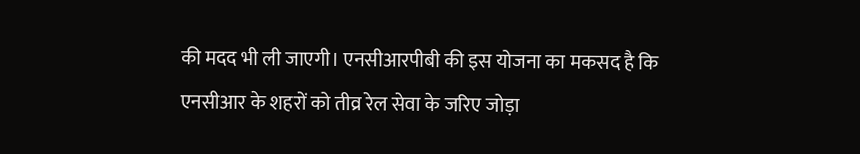की मदद भी ली जाएगी। एनसीआरपीबी की इस योजना का मकसद है कि एनसीआर के शहरों को तीव्र रेल सेवा के जरिए जोड़ा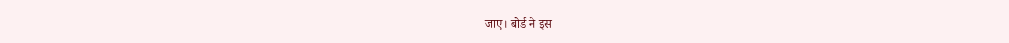जाए। बोर्ड ने इस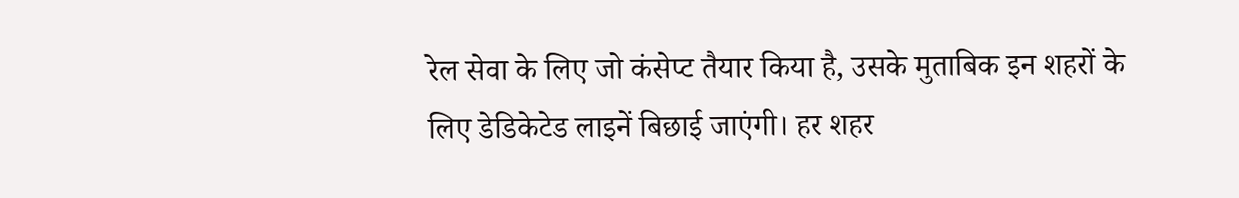रेल सेवा के लिए जो कंसेप्ट तैयार किया है, उसके मुताबिक इन शहरों के लिए डेडिकेटेड लाइनें बिछाई जाएंगी। हर शहर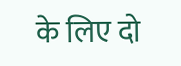के लिए दो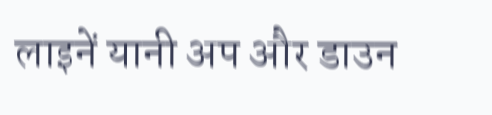लाइनें यानी अप और डाउन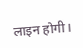लाइन होगी।